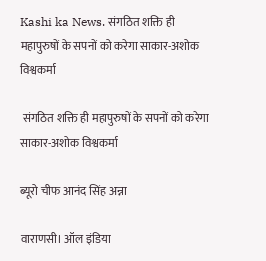Kashi ka News. संगठित शक्ति ही महापुरुषों के सपनों को करेगा साकार-अशोक विश्वकर्मा

 संगठित शक्ति ही महापुरुषों के सपनों को करेगा साकार-अशोक विश्वकर्मा

ब्यूरो चीफ आनंद सिंह अन्ना

वाराणसी। ऑल इंडिया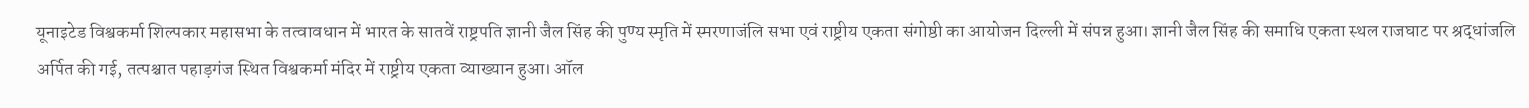यूनाइटेड विश्वकर्मा शिल्पकार महासभा के तत्वावधान में भारत के सातवें राष्ट्रपति ज्ञानी जैल सिंह की पुण्य स्मृति में स्मरणाजंलि सभा एवं राष्ट्रीय एकता संगोष्ठी का आयोजन दिल्ली में संपन्न हुआ। ज्ञानी जैल सिंह की समाधि एकता स्थल राजघाट पर श्रद्धांजलि अर्पित की गई, तत्पश्चात पहाड़गंज स्थित विश्वकर्मा मंदिर में राष्ट्रीय एकता व्याख्यान हुआ। ऑल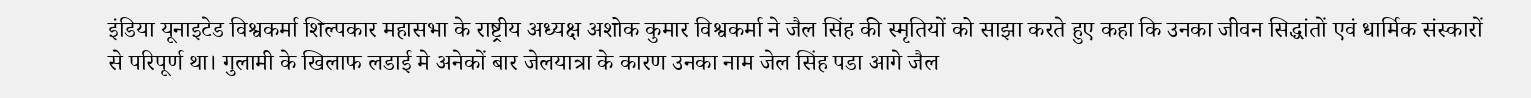इंडिया यूनाइटेड विश्वकर्मा शिल्पकार महासभा के राष्ट्रीय अध्यक्ष अशोक कुमार विश्वकर्मा ने जैल सिंह की स्मृतियों को साझा करते हुए कहा कि उनका जीवन सिद्धांतों एवं धार्मिक संस्कारों से परिपूर्ण था। गुलामी के खिलाफ लडाई मे अनेकों बार जेलयात्रा के कारण उनका नाम जेल सिंह पडा आगे जैल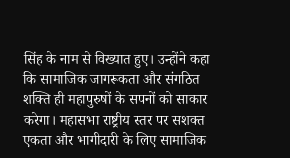सिंह के नाम से विख्यात हुए। उन्होंने कहा कि सामाजिक जागरूकता और संगठित शक्ति ही महापुरुषों के सपनों को साकार करेगा। महासभा राष्ट्रीय स्तर पर सशक्त एकता और भागीदारी के लिए सामाजिक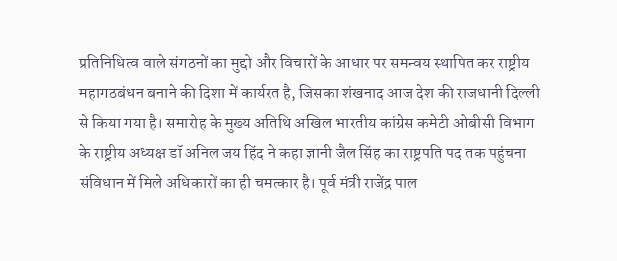प्रतिनिधित्व वाले संगठनों का मुद्दो और विचारों के आधार पर समन्वय स्थापित कर राष्ट्रीय महागठबंधन बनाने की दिशा में कार्यरत है, जिसका शंखनाद आज देश की राजधानी दिल्ली से किया गया है। समारोह के मुख्य अतिथि अखिल भारतीय कांग्रेस कमेटी ओबीसी विभाग के राष्ट्रीय अध्यक्ष डॉ अनिल जय हिंद ने कहा ज्ञानी जैल सिंह का राष्ट्रपति पद तक पहुंचना संविधान में मिले अधिकारों का ही चमत्कार है। पूर्व मंत्री राजेंद्र पाल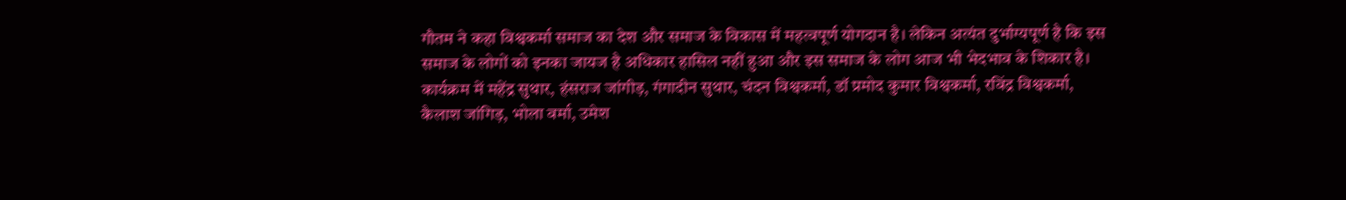गौतम ने कहा विश्वकर्मा समाज का देश और समाज के विकास में महत्वपूर्ण योगदान है। लेकिन अत्यंत दुर्भाग्यपूर्ण है कि इस समाज के लोगों को इनका जायज है अधिकार हासिल नहीं हुआ और इस समाज के लोग आज भी भेदभाव के शिकार है। कार्यक्रम में महेंद्र सुथार, हंसराज जांगीड़, गंगादीन सुथार, चंदन विश्वकर्मा, डॉ प्रमोद कुमार विश्वकर्मा, रविंद्र विश्वकर्मा, कैलाश जांगिड़, भोला वर्मा, उमेश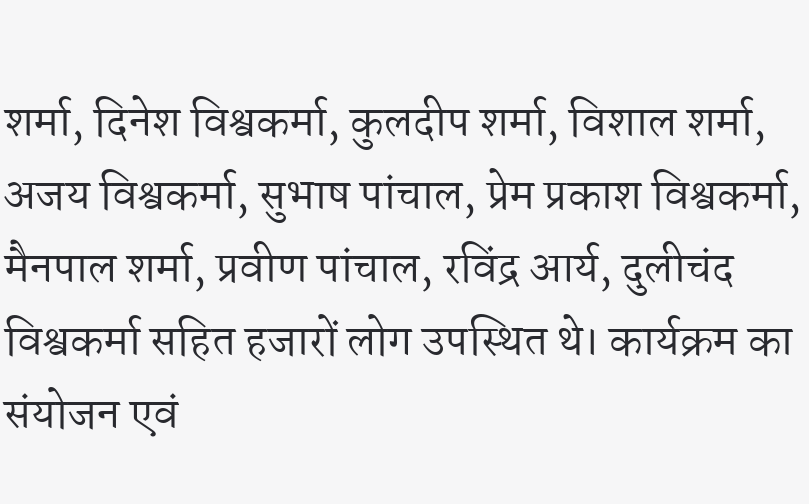शर्मा, दिनेश विश्वकर्मा, कुलदीप शर्मा, विशाल शर्मा, अजय विश्वकर्मा, सुभाष पांचाल, प्रेम प्रकाश विश्वकर्मा, मैनपाल शर्मा, प्रवीण पांचाल, रविंद्र आर्य, दुलीचंद विश्वकर्मा सहित हजारों लोग उपस्थित थे। कार्यक्रम का संयोजन एवं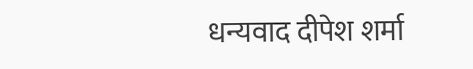धन्यवाद दीपेश शर्मा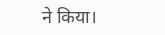ने किया।